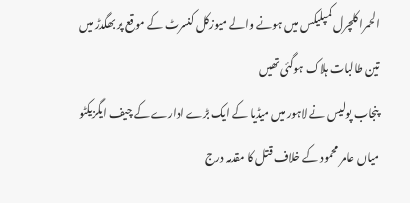الحمرا کلچرل کمپلیکس میں ہونے والے میوزکل کنسرٹ کے موقع پر بھگدڑ میں تین طالبات ہلاک ہوگئی تھیں
پنجاب پولیس نے لاہور میں میڈیا کے ایک بڑے ادارے کے چیف ایگزیکٹو میاں عامر محمود کے خلاف قتل کا مقدمہ درج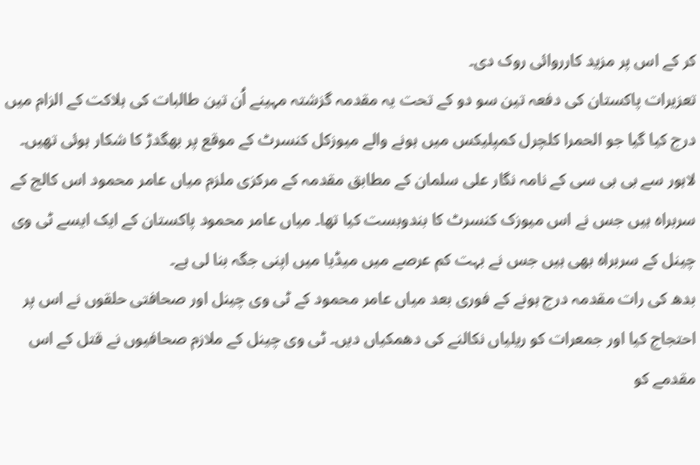کر کے اس پر مزید کارروائی روک دی۔
تعزیرات پاکستان کی دفعہ تین سو دو کے تحت یہ مقدمہ گزشتہ مہینے اُن تین طالبات کی ہلاکت کے الزام میں درج کیا گیا جو الحمرا کلچرل کمپلیکس میں ہونے والے میوزکل کنسرٹ کے موقع پر بھگدڑ کا شکار ہوئی تھیں۔
لاہور سے بی بی سی کے نامہ نگار علی سلمان کے مطابق مقدمہ کے مرکزی ملزم میاں عامر محمود اس کالج کے سربراہ ہیں جس نے اس میوزک کنسرٹ کا بندوبست کیا تھا۔ میاں عامر محمود پاکستان کے ایک ایسے ٹی وی چینل کے سربراہ بھی ہیں جس نے بہت کم عرصے میں میڈیا میں اپنی جگہ بنا لی ہے۔
بدھ کی رات مقدمہ درج ہونے کے فوری بعد میاں عامر محمود کے ٹی وی چینل اور صحافتی حلقوں نے اس پر احتجاج کیا اور جمعرات کو ریلیاں نکالنے کی دھمکیاں دیں۔ ٹی وی چینل کے ملازم صحافیوں نے قتل کے اس مقدمے کو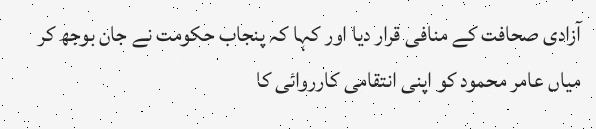آزادی صحافت کے منافی قرار دیا اور کہا کہ پنجاب حکومت نے جان بوجھ کر میاں عامر محمود کو اپنی انتقامی کارروائی کا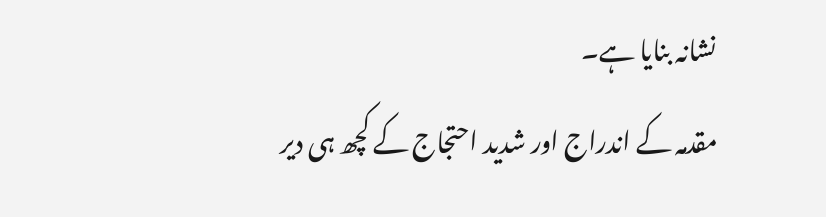نشانہ بنایا ہے۔
مقدمہ کے اندراج اور شدید احتجاج کے کچھ ہی دیر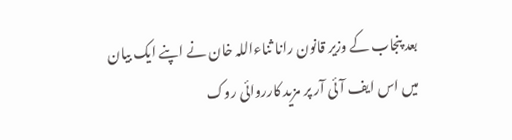بعد پنجاب کے وزیر قانون رانا ثناءاللہ خان نے اپنے ایک بیان میں اس ایف آئی آر پر مزید کارروائی روک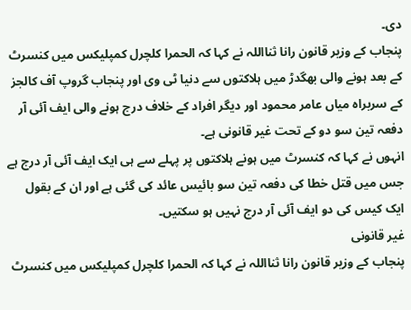دی۔
پنجاب کے وزیر قانون رانا ثنااللہ نے کہا کہ الحمرا کلچرل کمپلیکس میں کنسرٹ کے بعد ہونے والی بھگدڑ میں ہلاکتوں سے دنیا ٹی وی اور پنجاب گروپ آف کالجز کے سربراہ میاں عامر محمود اور دیگر افراد کے خلاف درج ہونے والی ایف آئی آر دفعہ تین سو دو کے تحت غیر قانونی ہے۔
انہوں نے کہا کہ کنسرٹ میں ہونے ہلاکتوں پر پہلے سے ہی ایک ایف آئی آر درج ہے جس میں قتل خطا کی دفعہ تین سو بائیس عائد کی گئی ہے اور ان کے بقول ایک کیس کی دو ایف آئی آر درج نہیں ہو سکتیں۔
غیر قانونی
پنجاب کے وزیر قانون رانا ثنااللہ نے کہا کہ الحمرا کلچرل کمپلیکس میں کنسرٹ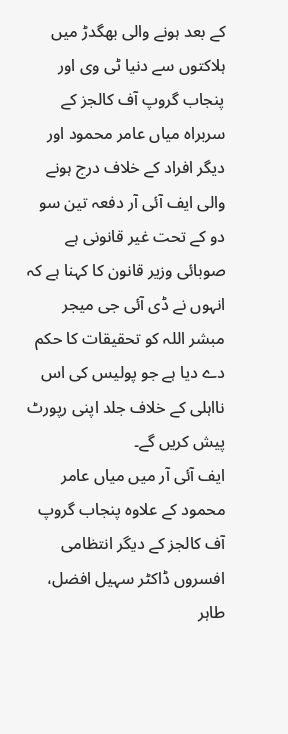کے بعد ہونے والی بھگدڑ میں ہلاکتوں سے دنیا ٹی وی اور پنجاب گروپ آف کالجز کے سربراہ میاں عامر محمود اور دیگر افراد کے خلاف درج ہونے والی ایف آئی آر دفعہ تین سو دو کے تحت غیر قانونی ہے
صوبائی وزیر قانون کا کہنا ہے کہ انہوں نے ڈی آئی جی میجر مبشر اللہ کو تحقیقات کا حکم دے دیا ہے جو پولیس کی اس نااہلی کے خلاف جلد اپنی رپورٹ پیش کریں گے۔
ایف آئی آر میں میاں عامر محمود کے علاوہ پنجاب گروپ آف کالجز کے دیگر انتظامی افسروں ڈاکٹر سہیل افضل، طاہر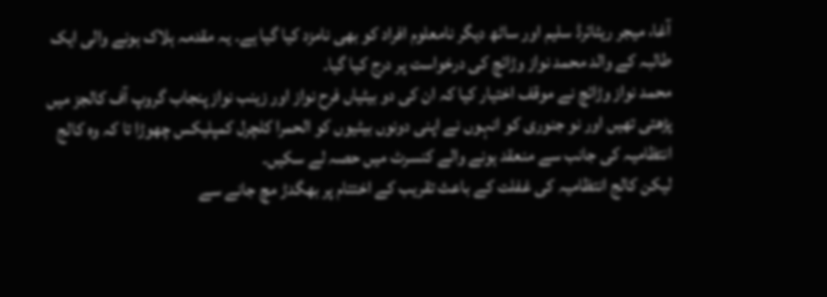آغا، میجر ریٹائرڈ سلیم اور ساٹھ دیگر نامعلوم افراد کو بھی نامزد کیا گیا ہے۔ یہ مقدمہ ہلاک ہونے والی ایک طالبہ کے والد محمد نواز وڑائچ کی درخواست پر درج کیا گیا۔
محمد نواز وڑائچ نے موقف اختیار کیا کہ ان کی دو بیٹیاں فرح نواز اور زینب نواز پنجاب گروپ آف کالجز میں پڑھتی تھیں اور نو جنوری کو انہوں نے اپنی دونوں بیٹیوں کو الحمرا کلچرل کمپلیکس چھوڑا تا کہ وہ کالج انتظامیہ کی جانب سے منعقد ہونے والے کنسرٹ میں حصہ لے سکیں۔
لیکن کالج انتظامیہ کی غفلت کے باعث تقریب کے اختتام پر بھگدڑ مچ جانے سے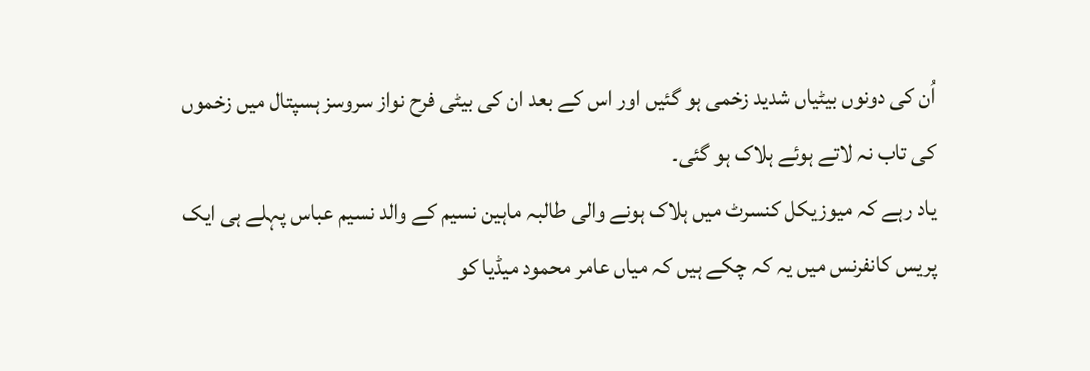اُن کی دونوں بیٹیاں شدید زخمی ہو گئیں اور اس کے بعد ان کی بیٹی فرح نواز سروسز ہسپتال میں زخموں کی تاب نہ لاتے ہوئے ہلاک ہو گئی۔
یاد رہے کہ میوزیکل کنسرٹ میں ہلاک ہونے والی طالبہ ماہین نسیم کے والد نسیم عباس پہلے ہی ایک پریس کانفرنس میں یہ کہ چکے ہیں کہ میاں عامر محمود میڈیا کو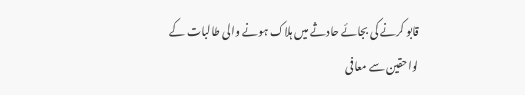قابو کرنے کی بجائے حادثے میں ہلاک ہونے والی طالبات کے لواحقین سے معافی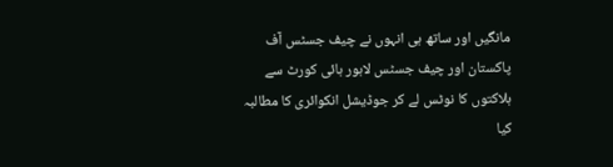مانگیں اور ساتھ ہی انہوں نے چیف جسٹس آف پاکستان اور چیف جسٹس لاہور ہائی کورٹ سے ہلاکتوں کا نوٹس لے کر جوڈیشل انکوائری کا مطالبہ کیا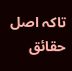تاکہ اصل حقائق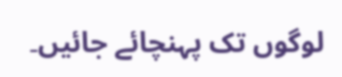لوگوں تک پہنچائے جائیں۔